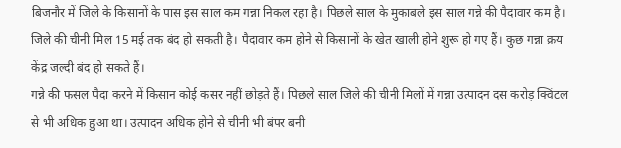बिजनौर में जिले के किसानों के पास इस साल कम गन्ना निकल रहा है। पिछले साल के मुकाबले इस साल गन्ने की पैदावार कम है। जिले की चीनी मिल 15 मई तक बंद हो सकती है। पैदावार कम होने से किसानों के खेत खाली होने शुरू हो गए हैं। कुछ गन्ना क्रय केंद्र जल्दी बंद हो सकते हैं।
गन्ने की फसल पैदा करने में किसान कोई कसर नहीं छोड़ते हैं। पिछले साल जिले की चीनी मिलों में गन्ना उत्पादन दस करोड़ क्विंटल से भी अधिक हुआ था। उत्पादन अधिक होने से चीनी भी बंपर बनी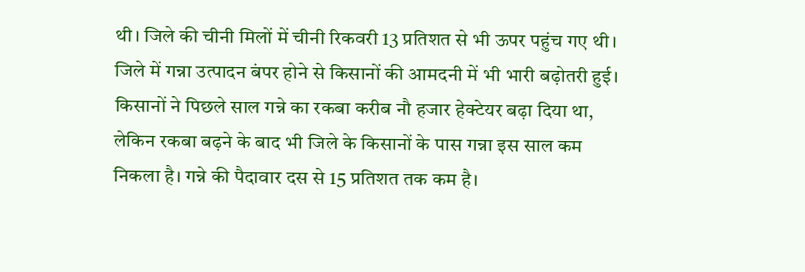थी। जिले की चीनी मिलों में चीनी रिकवरी 13 प्रतिशत से भी ऊपर पहुंच गए थी। जिले में गन्ना उत्पादन बंपर होने से किसानों की आमदनी में भी भारी बढ़ोतरी हुई। किसानों ने पिछले साल गन्ने का रकबा करीब नौ हजार हेक्टेयर बढ़ा दिया था, लेकिन रकबा बढ़ने के बाद भी जिले के किसानों के पास गन्ना इस साल कम निकला है। गन्ने की पैदावार दस से 15 प्रतिशत तक कम है।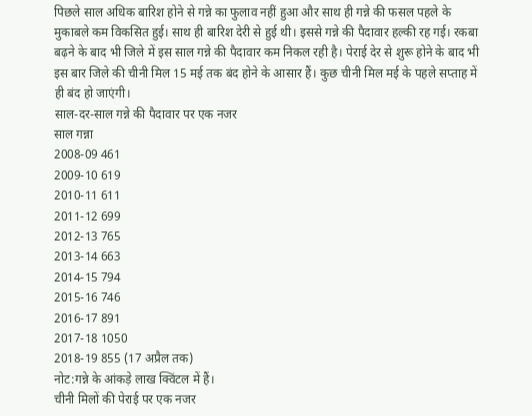पिछले साल अधिक बारिश होने से गन्ने का फुलाव नहीं हुआ और साथ ही गन्ने की फसल पहले के मुकाबले कम विकसित हुई। साथ ही बारिश देरी से हुई थी। इससे गन्ने की पैदावार हल्की रह गई। रकबा बढ़ने के बाद भी जिले में इस साल गन्ने की पैदावार कम निकल रही है। पेराई देर से शुरू होने के बाद भी इस बार जिले की चीनी मिल 15 मई तक बंद होने के आसार हैं। कुछ चीनी मिल मई के पहले सप्ताह में ही बंद हो जाएंगी।
साल-दर-साल गन्ने की पैदावार पर एक नजर
साल गन्ना
2008-09 461
2009-10 619
2010-11 611
2011-12 699
2012-13 765
2013-14 663
2014-15 794
2015-16 746
2016-17 891
2017-18 1050
2018-19 855 (17 अप्रैल तक)
नोट:गन्ने के आंकड़े लाख क्विंटल में हैं।
चीनी मिलों की पेराई पर एक नजर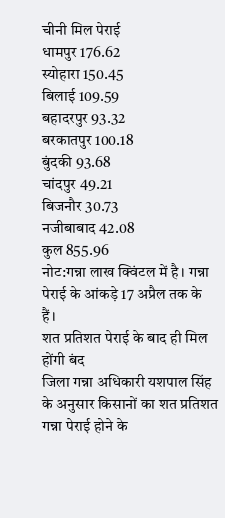चीनी मिल पेराई
धामपुर 176.62
स्योहारा 150.45
बिलाई 109.59
बहादरपुर 93.32
बरकातपुर 100.18
बुंदकी 93.68
चांदपुर 49.21
बिजनौर 30.73
नजीबाबाद 42.08
कुल 855.96
नोट:गन्ना लाख क्विंटल में है। गन्ना पेराई के आंकड़े 17 अप्रैल तक के हैं।
शत प्रतिशत पेराई के बाद ही मिल होंगी बंद
जिला गन्ना अधिकारी यशपाल सिंह के अनुसार किसानों का शत प्रतिशत गन्ना पेराई होने के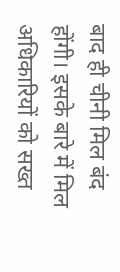बाद ही चीनी मिल बंद होंगी। इसके बारे में मिल अधिकारियों को सख्त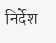निर्देश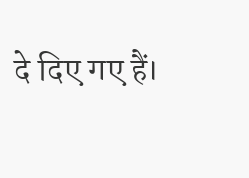दे दिए गए हैं।